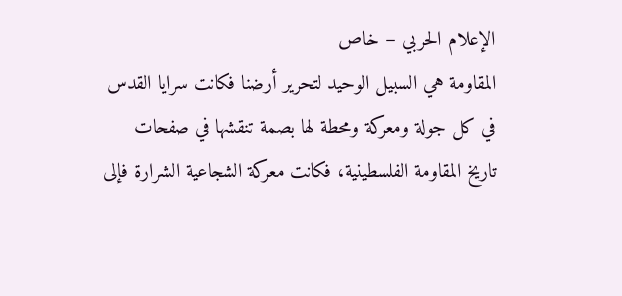الإعلام الحربي – خاص
المقاومة هي السبيل الوحيد لتحرير أرضنا فكانت سرايا القدس في كل جولة ومعركة ومحطة لها بصمة تنقشها في صفحات تاريخ المقاومة الفلسطينية، فكانت معركة الشجاعية الشرارة فإلى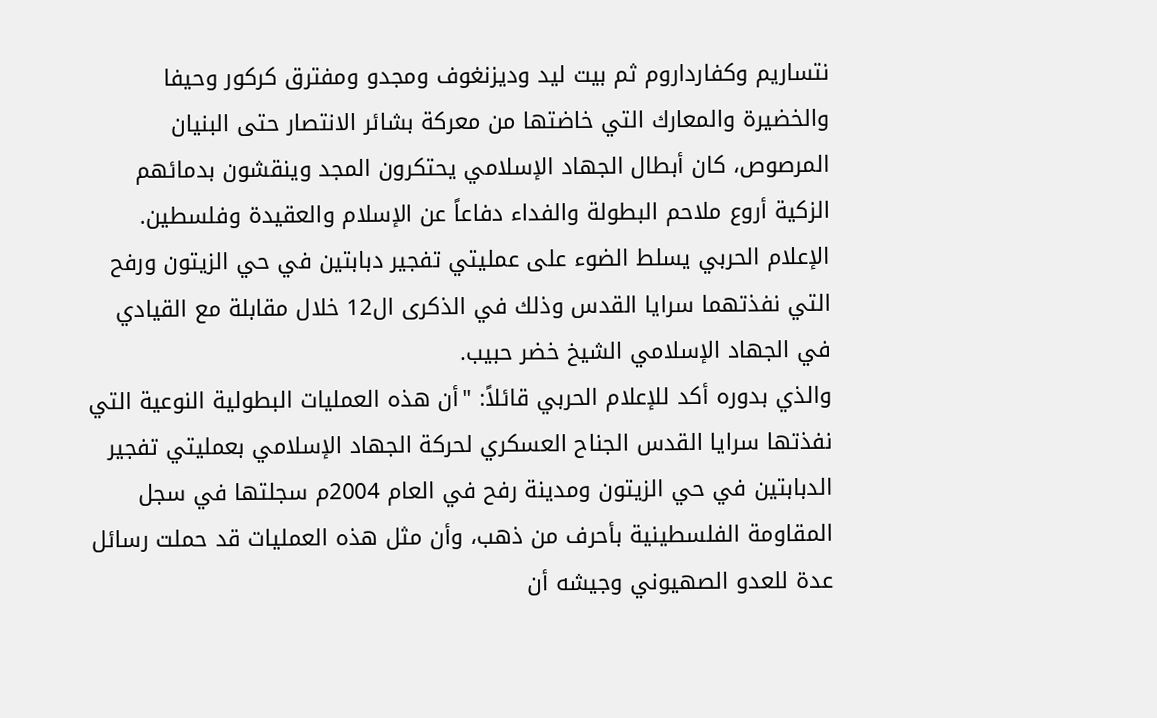نتساريم وكفارداروم ثم بيت ليد وديزنغوف ومجدو ومفترق كركور وحيفا والخضيرة والمعارك التي خاضتها من معركة بشائر الانتصار حتى البنيان المرصوص، كان أبطال الجهاد الإسلامي يحتكرون المجد وينقشون بدمائهم الزكية أروع ملاحم البطولة والفداء دفاعاً عن الإسلام والعقيدة وفلسطين.
الإعلام الحربي يسلط الضوء على عمليتي تفجير دبابتين في حي الزيتون ورفح التي نفذتهما سرايا القدس وذلك في الذكرى ال12 خلال مقابلة مع القيادي في الجهاد الإسلامي الشيخ خضر حبيب.
والذي بدوره أكد للإعلام الحربي قائلاً: "أن هذه العمليات البطولية النوعية التي نفذتها سرايا القدس الجناح العسكري لحركة الجهاد الإسلامي بعمليتي تفجير الدبابتين في حي الزيتون ومدينة رفح في العام 2004م سجلتها في سجل المقاومة الفلسطينية بأحرف من ذهب، وأن مثل هذه العمليات قد حملت رسائل عدة للعدو الصهيوني وجيشه أن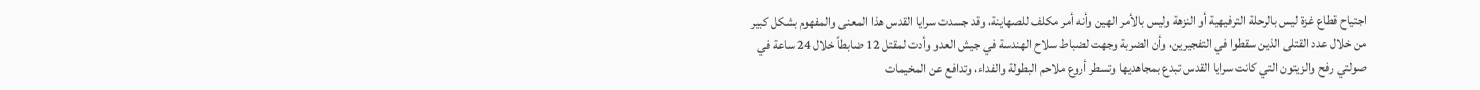اجتياح قطاع غزة ليس بالرحلة الترفيهية أو النزهة وليس بالأمر الهين وأنه أمر مكلف للصهاينة، وقد جسدت سرايا القدس هذا المعنى والمفهوم بشكل كبير من خلال عدد القتلى الذين سقطوا في التفجيرين، وأن الضربة وجهت لضباط سلاح الهندسة في جيش العدو وأدت لمقتل 12 ضابطاً خلال 24 ساعة في صولتي رفح والزيتون التي كانت سرايا القدس تبدع بمجاهديها وتسطر أروع ملاحم البطولة والفداء، وتدافع عن المخيمات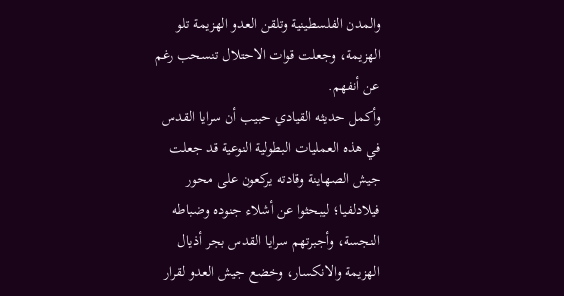والمدن الفلسطينية وتلقن العدو الهزيمة تلو الهزيمة، وجعلت قوات الاحتلال تنسحب رغم عن أنفهم.
وأكمل حديثه القيادي حبيب أن سرايا القدس في هذه العمليات البطولية النوعية قد جعلت جيش الصهاينة وقادته يركعون على محور فيلادلفيا؛ ليبحثوا عن أشلاء جنوده وضباطه النجسة، وأجبرتهم سرايا القدس بجر أذيال الهزيمة والانكسار، وخضع جيش العدو لقرار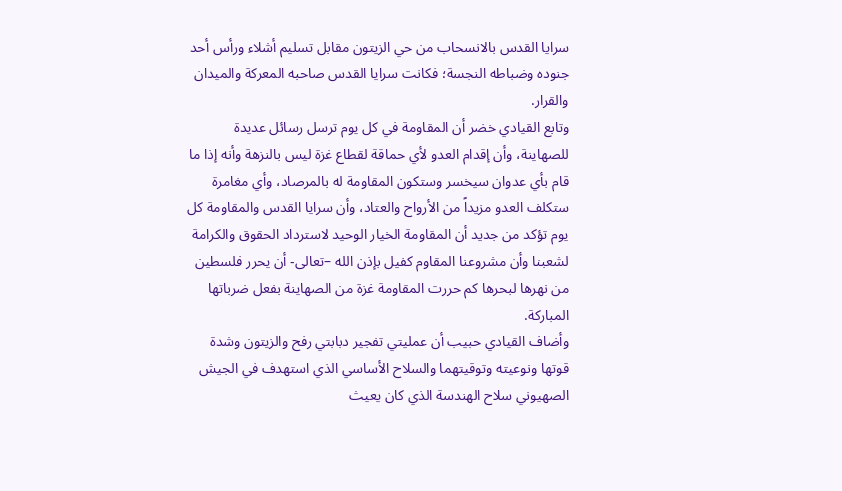سرايا القدس بالانسحاب من حي الزيتون مقابل تسليم أشلاء ورأس أحد جنوده وضباطه النجسة؛ فكانت سرايا القدس صاحبه المعركة والميدان والقرار.
وتابع القيادي خضر أن المقاومة في كل يوم ترسل رسائل عديدة للصهاينة، وأن إقدام العدو لأي حماقة لقطاع غزة ليس بالنزهة وأنه إذا ما قام بأي عدوان سيخسر وستكون المقاومة له بالمرصاد، وأي مغامرة ستكلف العدو مزيداً من الأرواح والعتاد، وأن سرايا القدس والمقاومة كل يوم تؤكد من جديد أن المقاومة الخيار الوحيد لاسترداد الحقوق والكرامة لشعبنا وأن مشروعنا المقاوم كفيل بإذن الله –تعالى- أن يحرر فلسطين من نهرها لبحرها كم حررت المقاومة غزة من الصهاينة بفعل ضرباتها المباركة.
وأضاف القيادي حبيب أن عمليتي تفجير دبابتي رفح والزيتون وشدة قوتها ونوعيته وتوقيتهما والسلاح الأساسي الذي استهدف في الجيش الصهيوني سلاح الهندسة الذي كان يعيث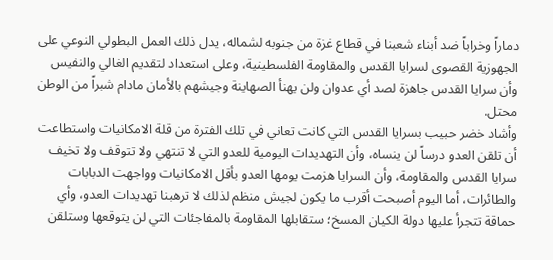دماراً وخراباً ضد أبناء شعبنا في قطاع غزة من جنوبه لشماله، يدل ذلك العمل البطولي النوعي على الجهوزية القصوى لسرايا القدس والمقاومة الفلسطينية، وعلى استعداد لتقديم الغالي والنفيس وأن سرايا القدس جاهزة لصد أي عدوان ولن يهنأ الصهاينة وجيشهم بالأمان مادام شبراً من الوطن محتل.
وأشاد خضر حبيب بسرايا القدس التي كانت تعاني في تلك الفترة من قلة الامكانيات واستطاعت أن تلقن العدو درساً لن ينساه، وأن التهديدات اليومية للعدو التي لا تنتهي ولا تتوقف ولا تخيف سرايا القدس والمقاومة، وأن السرايا هزمت يومها العدو بأقل الامكانيات وواجهت الدبابات والطائرات، أما اليوم أصبحت أقرب ما يكون لجيش منظم لذلك لا ترهبنا تهديدات العدو، وأي حماقة تتجرأ عليها دولة الكيان المسخ؛ ستقابلها المقاومة بالمفاجئات التي لن يتوقعها وستلقن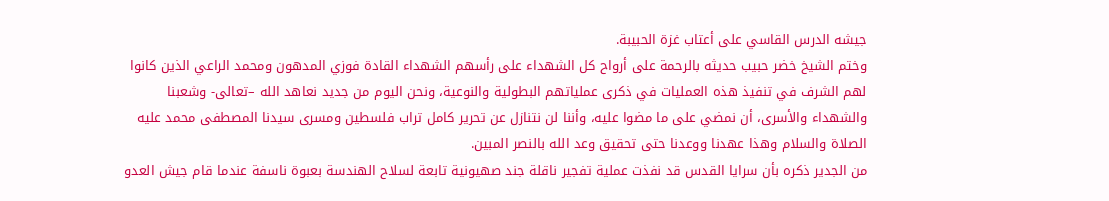جيشه الدرس القاسي على أعتاب غزة الحبيبة.
وختم الشيخ خضر حبيب حديثه بالرحمة على أرواح كل الشهداء على رأسهم الشهداء القادة فوزي المدهون ومحمد الراعي الذين كانوا لهم الشرف في تنفيذ هذه العمليات في ذكرى عملياتهم البطولية والنوعية، ونحن اليوم من جديد نعاهد الله –تعالى- وشعبنا والشهداء والأسرى، أن نمضي على ما مضوا عليه، وأننا لن نتنازل عن تحرير كامل تراب فلسطين ومسرى سيدنا المصطفى محمد عليه الصلاة والسلام وهذا عهدنا ووعدنا حتى تحقيق وعد الله بالنصر المبين.
من الجدير ذكره بأن سرايا القدس قد نفذت عملية تفجير ناقلة جند صهيونية تابعة لسلاح الهندسة بعبوة ناسفة عندما قام جيش العدو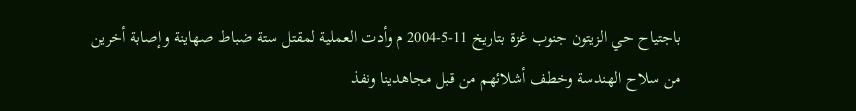باجتياح حي الزيتون جنوب غزة بتاريخ 11-5-2004 م وأدت العملية لمقتل ستة ضباط صهاينة وإصابة أخرين من سلاح الهندسة وخطف أشلائهم من قبل مجاهدينا ونفذ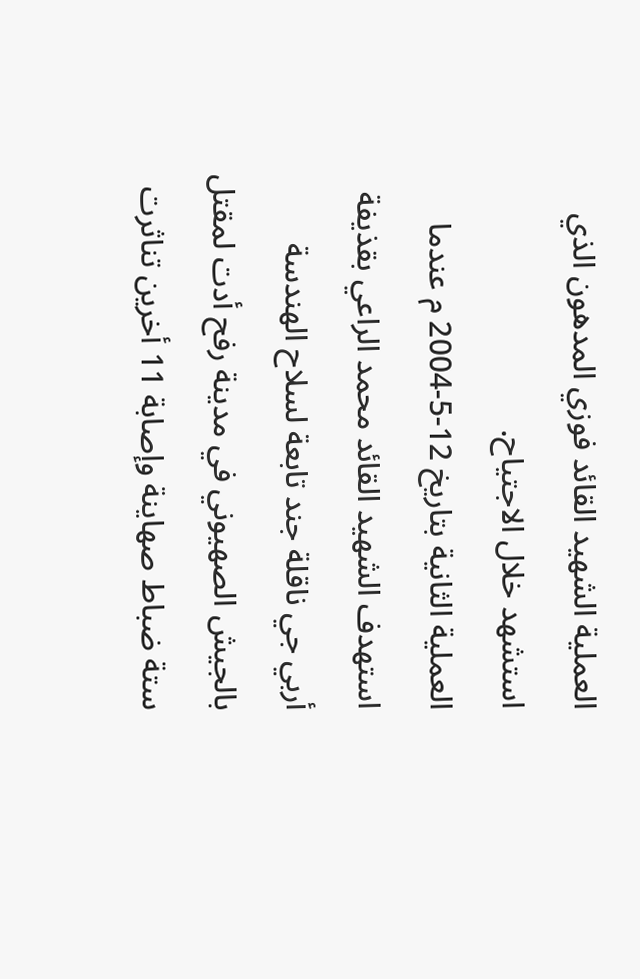العملية الشهيد القائد فوزي المدهون الذي استشهد خلال الاجتياح.
العملية الثانية بتاريخ 12-5-2004 م عندما استهدف الشهيد القائد محمد الراعي بقذيفة أربي جي ناقلة جند تابعة لسلاح الهندسة بالجيش الصهيوني في مدينة رفح أدت لمقتل ستة ضباط صهاينة وإصابة 11 أخرين تناثرت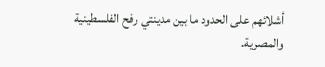أشلائهم على الحدود ما بين مدينتي رفح الفلسطينية والمصرية.